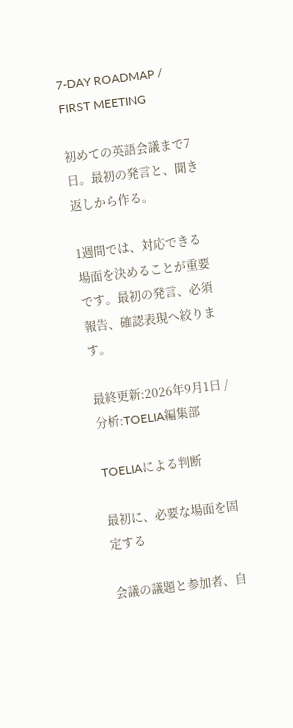7-DAY ROADMAP / FIRST MEETING

初めての英語会議まで7日。最初の発言と、聞き返しから作る。

1週間では、対応できる場面を決めることが重要です。最初の発言、必須報告、確認表現へ絞ります。

最終更新:2026年9月1日 / 分析:TOELIA編集部

TOELIAによる判断

最初に、必要な場面を固定する

会議の議題と参加者、自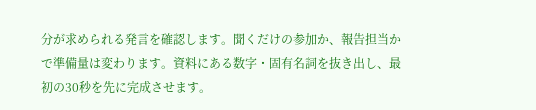分が求められる発言を確認します。聞くだけの参加か、報告担当かで準備量は変わります。資料にある数字・固有名詞を抜き出し、最初の30秒を先に完成させます。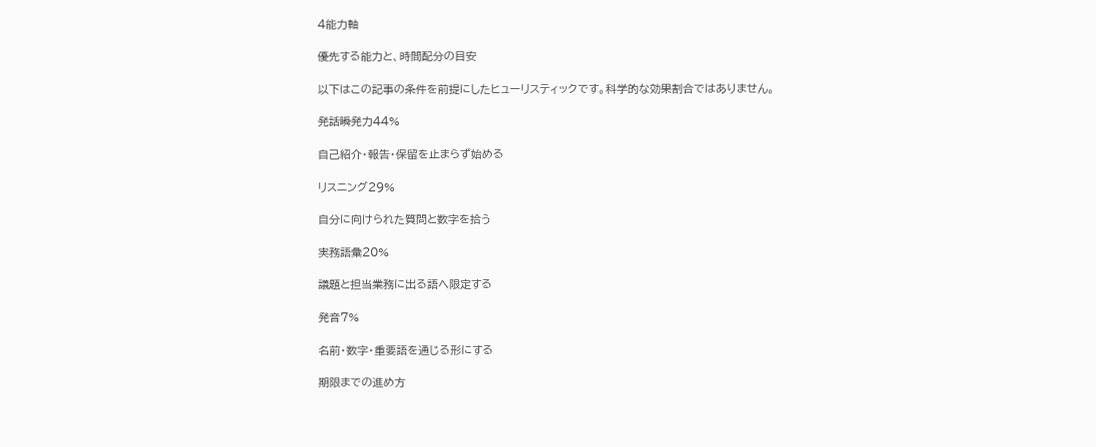4能力軸

優先する能力と、時間配分の目安

以下はこの記事の条件を前提にしたヒューリスティックです。科学的な効果割合ではありません。

発話瞬発力44%

自己紹介・報告・保留を止まらず始める

リスニング29%

自分に向けられた質問と数字を拾う

実務語彙20%

議題と担当業務に出る語へ限定する

発音7%

名前・数字・重要語を通じる形にする

期限までの進め方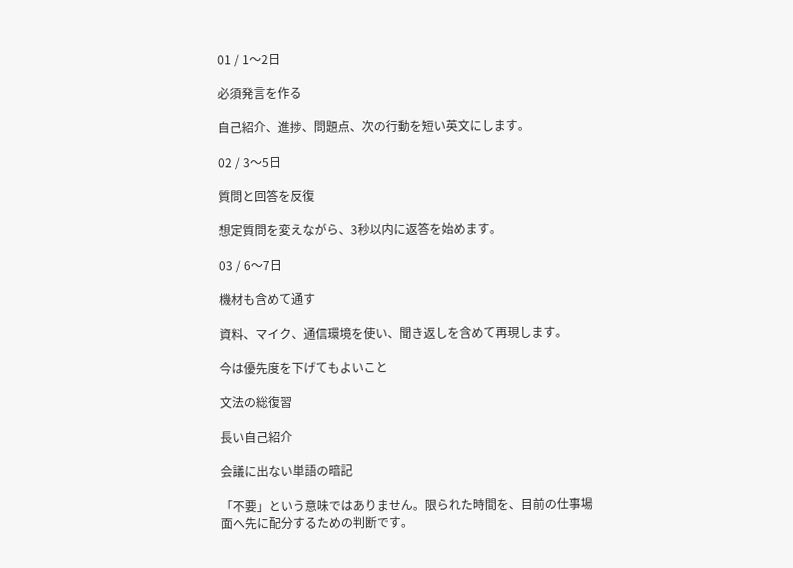01 / 1〜2日

必須発言を作る

自己紹介、進捗、問題点、次の行動を短い英文にします。

02 / 3〜5日

質問と回答を反復

想定質問を変えながら、3秒以内に返答を始めます。

03 / 6〜7日

機材も含めて通す

資料、マイク、通信環境を使い、聞き返しを含めて再現します。

今は優先度を下げてもよいこと

文法の総復習

長い自己紹介

会議に出ない単語の暗記

「不要」という意味ではありません。限られた時間を、目前の仕事場面へ先に配分するための判断です。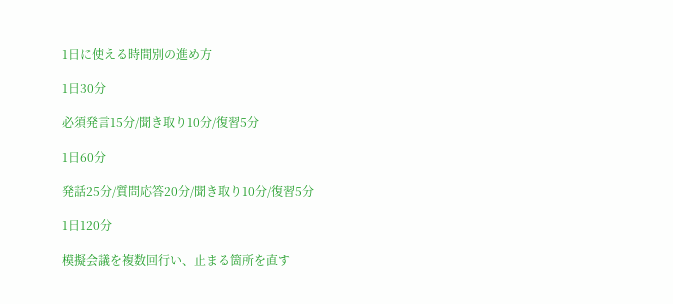1日に使える時間別の進め方

1日30分

必須発言15分/聞き取り10分/復習5分

1日60分

発話25分/質問応答20分/聞き取り10分/復習5分

1日120分

模擬会議を複数回行い、止まる箇所を直す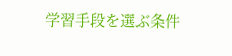学習手段を選ぶ条件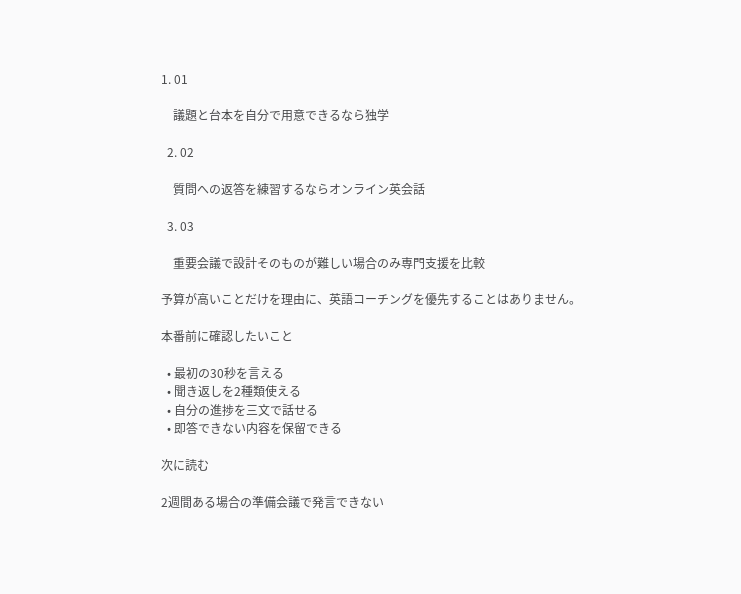1. 01

    議題と台本を自分で用意できるなら独学

  2. 02

    質問への返答を練習するならオンライン英会話

  3. 03

    重要会議で設計そのものが難しい場合のみ専門支援を比較

予算が高いことだけを理由に、英語コーチングを優先することはありません。

本番前に確認したいこと

  • 最初の30秒を言える
  • 聞き返しを2種類使える
  • 自分の進捗を三文で話せる
  • 即答できない内容を保留できる

次に読む

2週間ある場合の準備会議で発言できない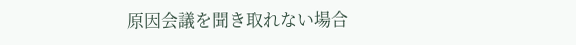原因会議を聞き取れない場合